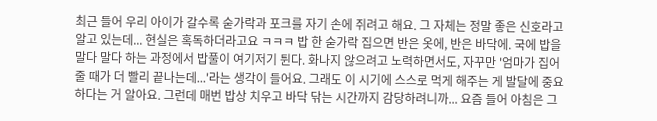최근 들어 우리 아이가 갈수록 숟가락과 포크를 자기 손에 쥐려고 해요. 그 자체는 정말 좋은 신호라고 알고 있는데... 현실은 혹독하더라고요 ㅋㅋㅋ 밥 한 숟가락 집으면 반은 옷에, 반은 바닥에. 국에 밥을 말다 말다 하는 과정에서 밥풀이 여기저기 튄다. 화나지 않으려고 노력하면서도, 자꾸만 '엄마가 집어줄 때가 더 빨리 끝나는데...'라는 생각이 들어요. 그래도 이 시기에 스스로 먹게 해주는 게 발달에 중요하다는 거 알아요. 그런데 매번 밥상 치우고 바닥 닦는 시간까지 감당하려니까... 요즘 들어 아침은 그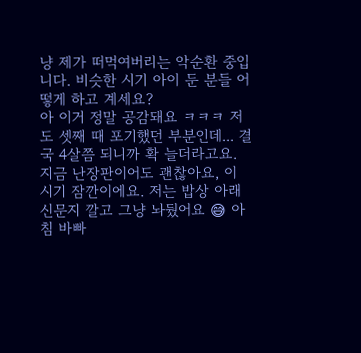냥 제가 떠먹여버리는 악순환 중입니다. 비슷한 시기 아이 둔 분들 어떻게 하고 계세요?
아 이거 정말 공감돼요 ㅋㅋㅋ 저도 셋째 때 포기했던 부분인데... 결국 4살쯤 되니까 확 늘더라고요. 지금 난장판이어도 괜찮아요, 이 시기 잠깐이에요. 저는 밥상 아래 신문지 깔고 그냥 놔뒀어요 😅 아침 바빠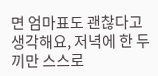면 엄마표도 괜찮다고 생각해요, 저녁에 한 두 끼만 스스로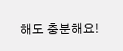해도 충분해요!